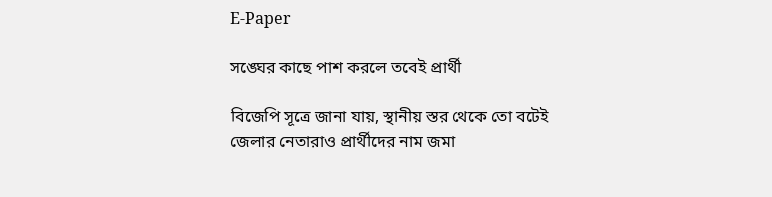E-Paper

সঙ্ঘের কাছে পাশ করলে তবেই প্রার্থী

বিজেপি সূত্রে জানা যায়, স্থানীয় স্তর থেকে তো বটেই জেলার নেতারাও প্রার্থীদের নাম জমা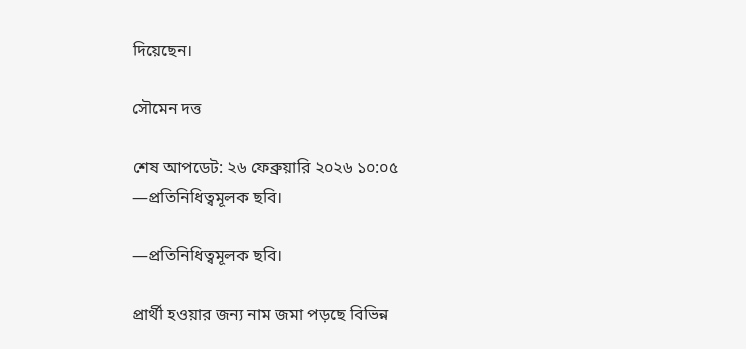দিয়েছেন।

সৌমেন দত্ত

শেষ আপডেট: ২৬ ফেব্রুয়ারি ২০২৬ ১০:০৫
—প্রতিনিধিত্বমূলক ছবি।

—প্রতিনিধিত্বমূলক ছবি।

প্রার্থী হওয়ার জন্য নাম জমা পড়ছে বিভিন্ন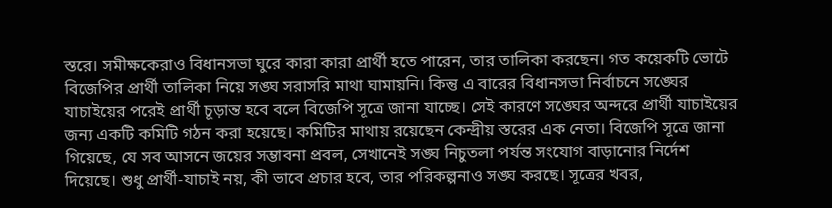স্তরে। সমীক্ষকেরাও বিধানসভা ঘুরে কারা কারা প্রার্থী হতে পারেন, তার তালিকা করছেন। গত কয়েকটি ভোটে বিজেপির প্রার্থী তালিকা নিয়ে সঙ্ঘ সরাসরি মাথা ঘামায়নি। কিন্তু এ বারের বিধানসভা নির্বাচনে সঙ্ঘের যাচাইয়ের পরেই প্রার্থী চূড়ান্ত হবে বলে বিজেপি সূত্রে জানা যাচ্ছে। সেই কারণে সঙ্ঘের অন্দরে প্রার্থী যাচাইয়ের জন্য একটি কমিটি গঠন করা হয়েছে। কমিটির মাথায় রয়েছেন কেন্দ্রীয় স্তরের এক নেতা। বিজেপি সূত্রে জানা গিয়েছে, যে সব আসনে জয়ের সম্ভাবনা প্রবল, সেখানেই সঙ্ঘ নিচুতলা পর্যন্ত সংযোগ বাড়ানোর নির্দেশ দিয়েছে। শুধু প্রার্থী-যাচাই নয়, কী ভাবে প্রচার হবে, তার পরিকল্পনাও সঙ্ঘ করছে। সূত্রের খবর,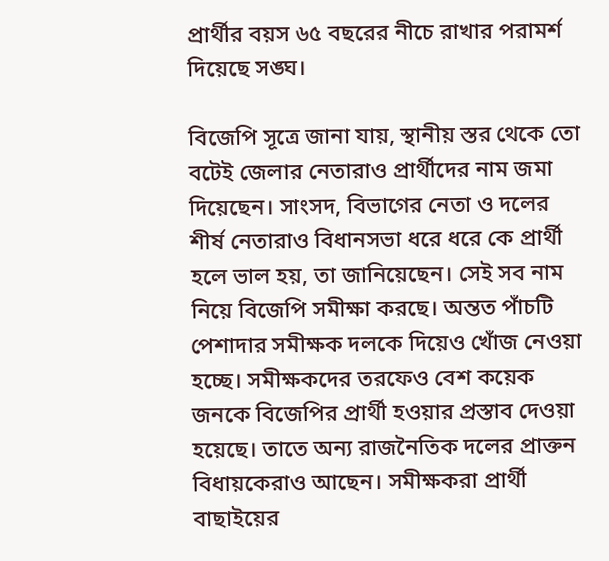প্রার্থীর বয়স ৬৫ বছরের নীচে রাখার পরামর্শ দিয়েছে সঙ্ঘ।

বিজেপি সূত্রে জানা যায়, স্থানীয় স্তর থেকে তো বটেই জেলার নেতারাও প্রার্থীদের নাম জমা দিয়েছেন। সাংসদ, বিভাগের নেতা ও দলের শীর্ষ নেতারাও বিধানসভা ধরে ধরে কে প্রার্থী হলে ভাল হয়, তা জানিয়েছেন। সেই সব নাম নিয়ে বিজেপি সমীক্ষা করছে। অন্তত পাঁচটি পেশাদার সমীক্ষক দলকে দিয়েও খোঁজ নেওয়া হচ্ছে। সমীক্ষকদের তরফেও বেশ কয়েক জনকে বিজেপির প্রার্থী হওয়ার প্রস্তাব দেওয়া হয়েছে। তাতে অন্য রাজনৈতিক দলের প্রাক্তন বিধায়কেরাও আছেন। সমীক্ষকরা প্রার্থী বাছাইয়ের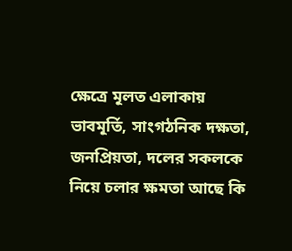ক্ষেত্রে মূলত এলাকায় ভাবমূর্তি, সাংগঠনিক দক্ষতা, জনপ্রিয়তা, দলের সকলকে নিয়ে চলার ক্ষমতা আছে কি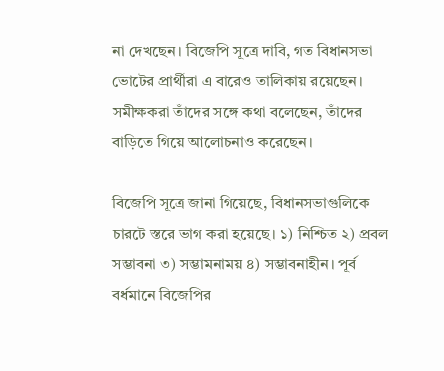না দেখছেন। বিজেপি সূত্রে দাবি, গত বিধানসভা ভোটের প্রার্থীরা এ বারেও তালিকায় রয়েছেন। সমীক্ষকরা তাঁদের সঙ্গে কথা বলেছেন, তাঁদের বাড়িতে গিয়ে আলোচনাও করেছেন।

বিজেপি সূত্রে জানা গিয়েছে, বিধানসভাগুলিকে চারটে স্তরে ভাগ করা হয়েছে। ১) নিশ্চিত ২) প্রবল সম্ভাবনা ৩) সম্ভামনাময় ৪) সম্ভাবনাহীন। পূর্ব বর্ধমানে বিজেপির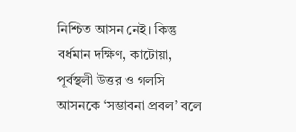নিশ্চিত আসন নেই। কিন্তু বর্ধমান দক্ষিণ, কাটোয়া, পূর্বস্থলী উত্তর ও গলসি আসনকে ‘সম্ভাবনা প্রবল’ বলে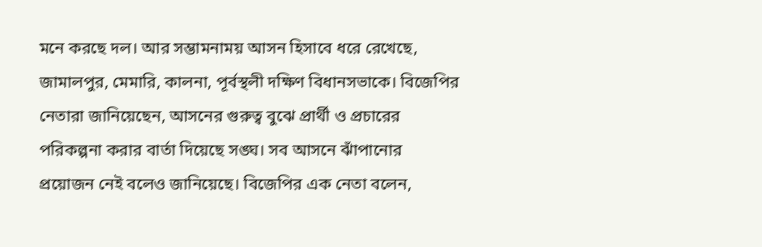মনে করছে দল। আর সম্ভামনাময় আসন হিসাবে ধরে রেখেছে, জামালপুর, মেমারি, কালনা, পূর্বস্থলী দক্ষিণ বিধানসভাকে। বিজেপির নেতারা জানিয়েছেন, আসনের গুরুত্ব বুঝে প্রার্থী ও প্রচারের পরিকল্পনা করার বার্তা দিয়েছে সঙ্ঘ। সব আসনে ঝাঁপানোর প্রয়োজন নেই বলেও জানিয়েছে। বিজেপির এক নেতা বলেন,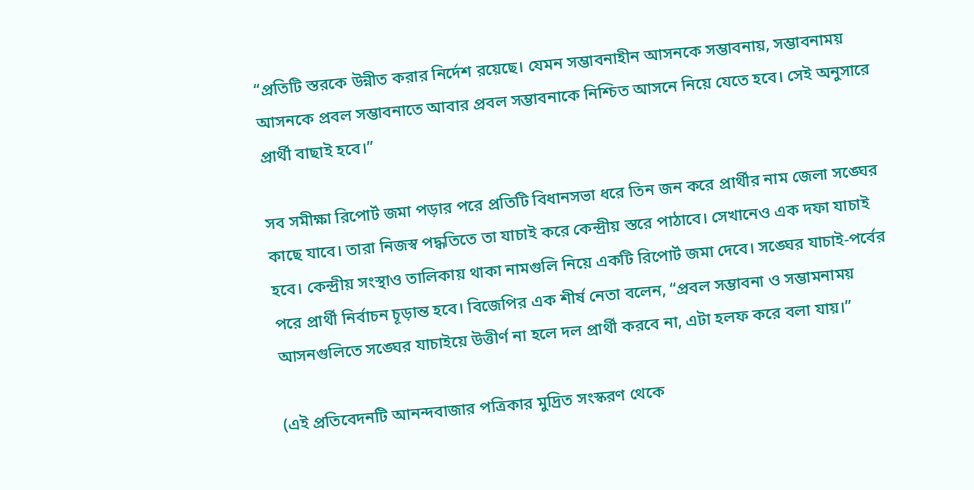“প্রতিটি স্তরকে উন্নীত করার নির্দেশ রয়েছে। যেমন সম্ভাবনাহীন আসনকে সম্ভাবনায়, সম্ভাবনাময় আসনকে প্রবল সম্ভাবনাতে আবার প্রবল সম্ভাবনাকে নিশ্চিত আসনে নিয়ে যেতে হবে। সেই অনুসারে প্রার্থী বাছাই হবে।”

সব সমীক্ষা রিপোর্ট জমা পড়ার পরে প্রতিটি বিধানসভা ধরে তিন জন করে প্রার্থীর নাম জেলা সঙ্ঘের কাছে যাবে। তারা নিজস্ব পদ্ধতিতে তা যাচাই করে কেন্দ্রীয় স্তরে পাঠাবে। সেখানেও এক দফা যাচাই হবে। কেন্দ্রীয় সংস্থাও তালিকায় থাকা নামগুলি নিয়ে একটি রিপোর্ট জমা দেবে। সঙ্ঘের যাচাই-পর্বের পরে প্রার্থী নির্বাচন চূড়ান্ত হবে। বিজেপির এক শীর্ষ নেতা বলেন, “প্রবল সম্ভাবনা ও সম্ভামনাময় আসনগুলিতে সঙ্ঘের যাচাইয়ে উত্তীর্ণ না হলে দল প্রার্থী করবে না, এটা হলফ করে বলা যায়।”

(এই প্রতিবেদনটি আনন্দবাজার পত্রিকার মুদ্রিত সংস্করণ থেকে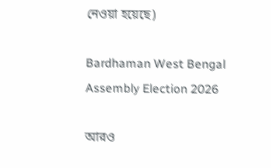নেওয়া হয়েছে)

Bardhaman West Bengal Assembly Election 2026

আরও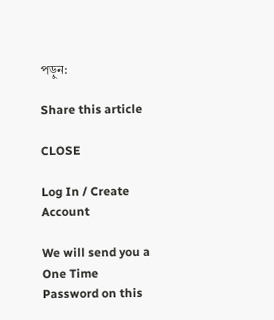পড়ুন:

Share this article

CLOSE

Log In / Create Account

We will send you a One Time Password on this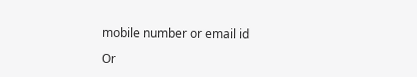mobile number or email id

Or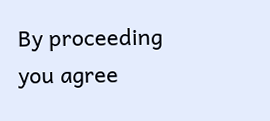By proceeding you agree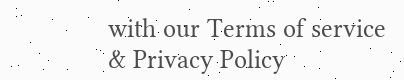with our Terms of service & Privacy Policy